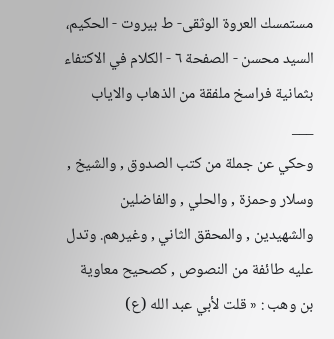مستمسك العروة الوثقى- ط بیروت - الحكيم، السيد محسن - الصفحة ٦ - الكلام في الاكتفاء بثمانية فراسخ ملفقة من الذهاب والاياب
___
وحكي عن جملة من كتب الصدوق , والشيخ , وسلار وحمزة , والحلي , والفاضلين والشهيدين , والمحقق الثاني , وغيرهم. وتدل عليه طائفة من النصوص , كصحيح معاوية بن وهب : « قلت لأبي عبد الله (ع)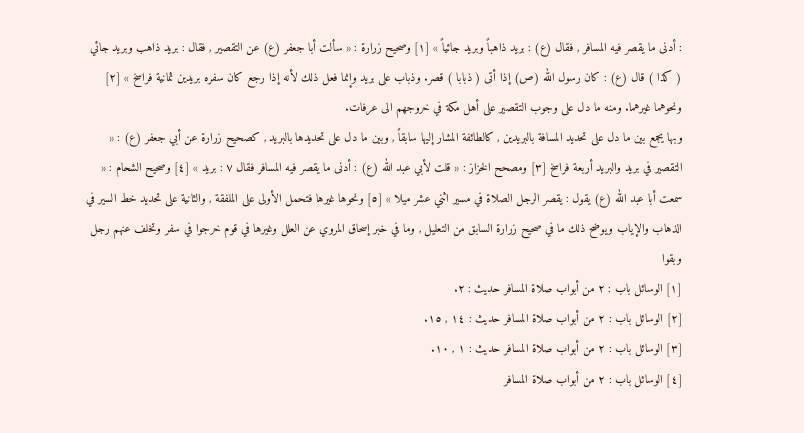: أدنى ما يقصر فيه المسافر , فقال (ع) : بريد ذاهباً وبريد جائياً » [١] وصحيح زرارة : « سألت أبا جعفر (ع) عن التقصير , فقال : بريد ذاهب وبريد جائي ( كذا ) قال (ع) : كان رسول الله (ص) إذا أتى ( ذبابا ) قصر. وذباب على بريد وإنما فعل ذلك لأنه إذا رجع كان سفره بريدين ثمانية فراسخ » [٢] ونحوهما غيرهما. ومنه ما دل على وجوب التقصير على أهل مكة في خروجهم الى عرفات.
وبها يجمع بين ما دل على تحديد المسافة بالبريدين , كالطائفة المشار إليها سابقاً , وبين ما دل على تحديدها بالبريد , كصحيح زرارة عن أبي جعفر (ع) : « التقصير في بريد والبريد أربعة فراسخ [٣] ومصحح الخزاز : « قلت لأبي عبد الله (ع) : أدنى ما يقصر فيه المسافر فقال ٧ : بريد » [٤] وصحيح الشحام : « سمعت أبا عبد الله (ع) يقول : يقصر الرجل الصلاة في مسير اثني عشر ميلا » [٥] ونحوها غيرها فتحمل الأولى على الملفقة , والثانية على تحديد خط السير في الذهاب والإياب ويوضح ذلك ما في صحيح زرارة السابق من التعليل , وما في خبر إسحاق المروي عن العلل وغيرها في قوم خرجوا في سفر وتخلف عنهم رجل وبقوا
[١] الوسائل باب : ٢ من أبواب صلاة المسافر حديث : ٢.
[٢] الوسائل باب : ٢ من أبواب صلاة المسافر حديث : ١٤ , ١٥.
[٣] الوسائل باب : ٢ من أبواب صلاة المسافر حديث : ١ , ١٠.
[٤] الوسائل باب : ٢ من أبواب صلاة المسافر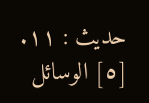حديث : ١١.
[٥] الوسائل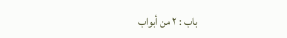باب : ٢ من أبواب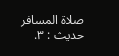صلاة المسافر حديث : ٣.